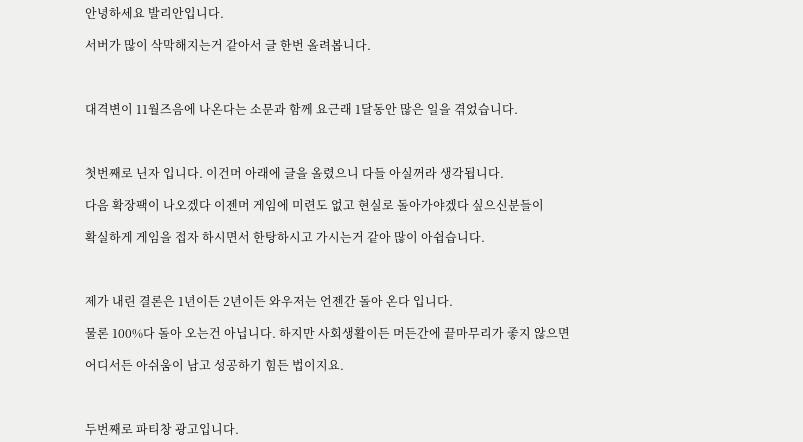안녕하세요 발리안입니다.

서버가 많이 삭막해지는거 같아서 글 한번 올려봅니다.



대격변이 11월즈음에 나온다는 소문과 함께 요근래 1달동안 많은 일을 겪었습니다.



첫번째로 닌자 입니다. 이건머 아래에 글을 올렸으니 다들 아실꺼라 생각됩니다.

다음 확장팩이 나오겠다 이젠머 게임에 미련도 없고 현실로 돌아가야겠다 싶으신분들이

확실하게 게임을 접자 하시면서 한탕하시고 가시는거 같아 많이 아쉽습니다.



제가 내린 결론은 1년이든 2년이든 와우저는 언젠간 돌아 온다 입니다.

물론 100%다 돌아 오는건 아닙니다. 하지만 사회생활이든 머든간에 끝마무리가 좋지 않으면

어디서든 아쉬움이 남고 성공하기 힘든 법이지요.



두번째로 파티창 광고입니다.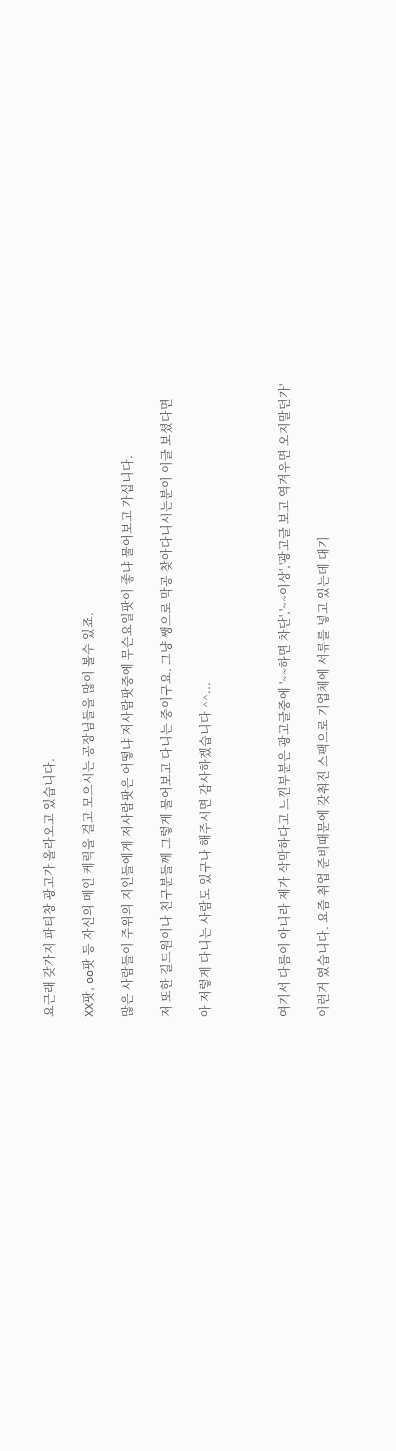요근래 갖가지 파티창 광고가 올라오고 있습니다.

XX팟, oo팟 등 자신의 메인 케릭을 걸고 모으시는 공장님들을 많이 볼수 있죠.

많은 사람들이 주위의 지인들에게 저사람팟은 어떻냐 저사람팟중에 무슨요일팟이 좋냐 물어보고 가십니다.

저 또한 길드원이나 친구분들께 그렇게 물어보고 다니는 중이구요. 그냥 쌩으로 막공 찾아다니시는분이 이글 보셨다면

아 저렇게 다니는 사람도 있구나 해주시면 감사하겠습니다 ^^...



여기서 다름이 아니라 제가 삭막하다고 느낀부분은 광고글중에 '~~하면 차단','~~이상','광고글 보고 역겨우면 오지말던가'

이런거 였습니다. 요즘 취업 준비때문에 갖춰진 스팩으로 기업체에 서류를 넣고 있는데 대기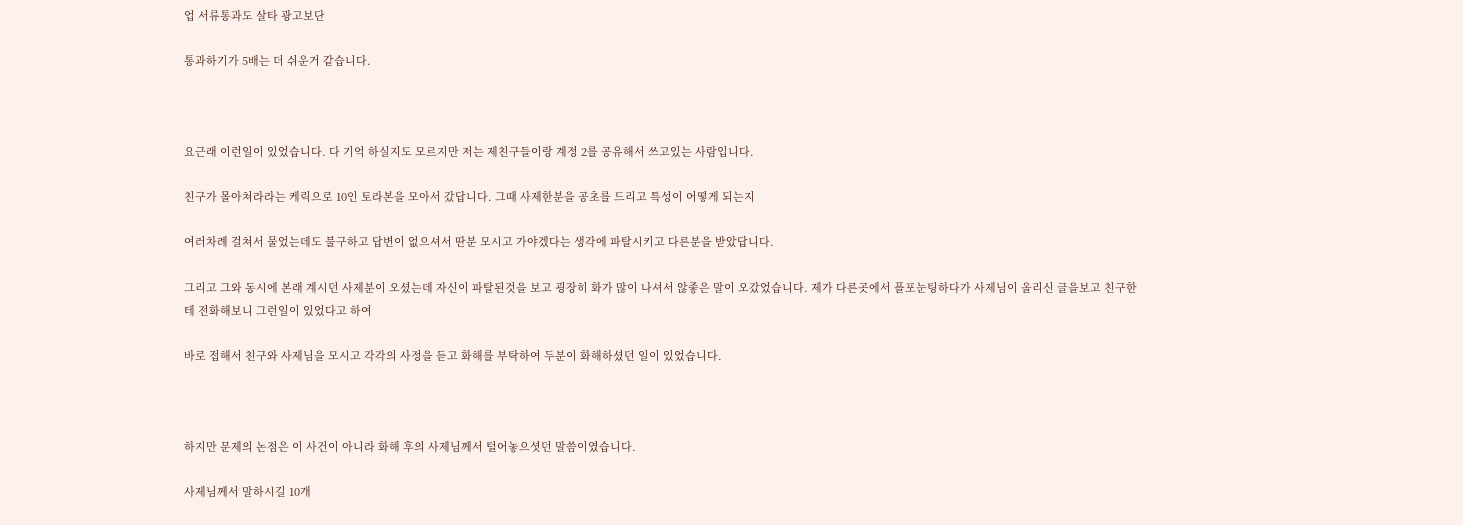업 서류통과도 살타 광고보단

통과하기가 5배는 더 쉬운거 같습니다.



요근래 이런일이 있었습니다. 다 기억 하실지도 모르지만 저는 제친구들이랑 계정 2를 공유해서 쓰고있는 사람입니다.

친구가 몰아쳐라라는 케릭으로 10인 토라본을 모아서 갔답니다. 그때 사제한분을 공초를 드리고 특성이 어떻게 되는지

여러차례 걸쳐서 물었는데도 불구하고 답변이 없으셔서 딴분 모시고 가야겠다는 생각에 파탈시키고 다른분을 받았답니다.

그리고 그와 동시에 본래 계시던 사제분이 오셨는데 자신이 파탈된것을 보고 굉장히 화가 많이 나셔서 않좋은 말이 오갔었습니다. 제가 다른곳에서 플포눈팅하다가 사제님이 올리신 글을보고 친구한테 전화해보니 그런일이 있었다고 하여

바로 접해서 친구와 사제님을 모시고 각각의 사정을 듣고 화해를 부탁하여 두분이 화해하셨던 일이 있었습니다.



하지만 문제의 논점은 이 사건이 아니라 화해 후의 사제님께서 털어놓으셧던 말씀이였습니다.

사제님께서 말하시길 10개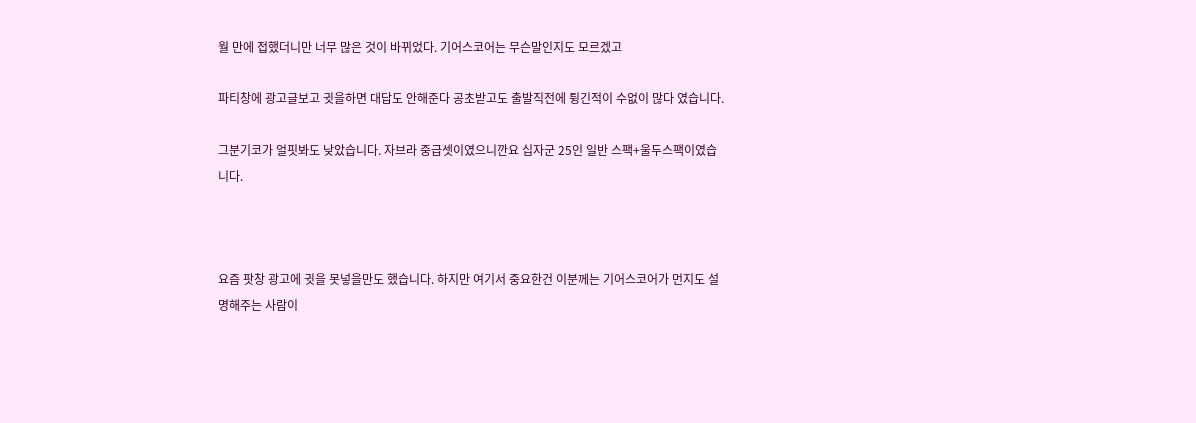월 만에 접했더니만 너무 많은 것이 바뀌었다. 기어스코어는 무슨말인지도 모르겠고

파티창에 광고글보고 귓을하면 대답도 안해준다 공초받고도 출발직전에 튕긴적이 수없이 많다 였습니다.

그분기코가 얼핏봐도 낮았습니다. 자브라 중급셋이였으니깐요 십자군 25인 일반 스팩+울두스팩이였습니다.



요즘 팟창 광고에 귓을 못넣을만도 했습니다. 하지만 여기서 중요한건 이분께는 기어스코어가 먼지도 설명해주는 사람이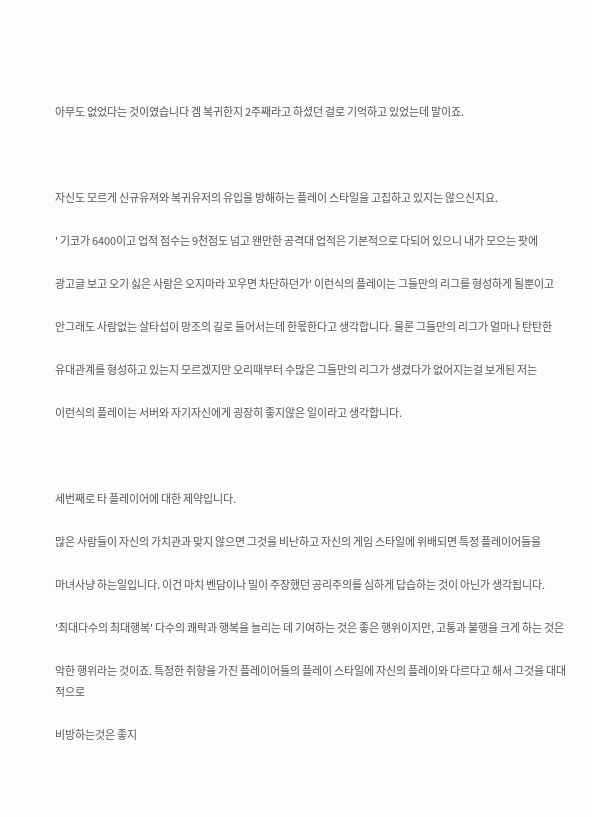아무도 없었다는 것이였습니다 겜 복귀한지 2주째라고 하셨던 걸로 기억하고 있었는데 말이죠.



자신도 모르게 신규유져와 복귀유저의 유입을 방해하는 플레이 스타일을 고집하고 있지는 않으신지요.

' 기코가 6400이고 업적 점수는 9천점도 넘고 왠만한 공격대 업적은 기본적으로 다되어 있으니 내가 모으는 팟에

광고글 보고 오기 싫은 사람은 오지마라 꼬우면 차단하던가' 이런식의 플레이는 그들만의 리그를 형성하게 될뿐이고

안그래도 사람없는 살타섭이 망조의 길로 들어서는데 한몫한다고 생각합니다. 물론 그들만의 리그가 얼마나 탄탄한

유대관계를 형성하고 있는지 모르겠지만 오리때부터 수많은 그들만의 리그가 생겼다가 없어지는걸 보게된 저는

이런식의 플레이는 서버와 자기자신에게 굉장히 좋지않은 일이라고 생각합니다.



세번째로 타 플레이어에 대한 제약입니다.

많은 사람들이 자신의 가치관과 맞지 않으면 그것을 비난하고 자신의 게임 스타일에 위배되면 특정 플레이어들을

마녀사냥 하는일입니다. 이건 마치 벤담이나 밀이 주장했던 공리주의를 심하게 답습하는 것이 아닌가 생각됩니다.

'최대다수의 최대행복' 다수의 쾌락과 행복을 늘리는 데 기여하는 것은 좋은 행위이지만, 고통과 불행을 크게 하는 것은

악한 행위라는 것이죠. 특정한 취향을 가진 플레이어들의 플레이 스타일에 자신의 플레이와 다르다고 해서 그것을 대대적으로

비방하는것은 좋지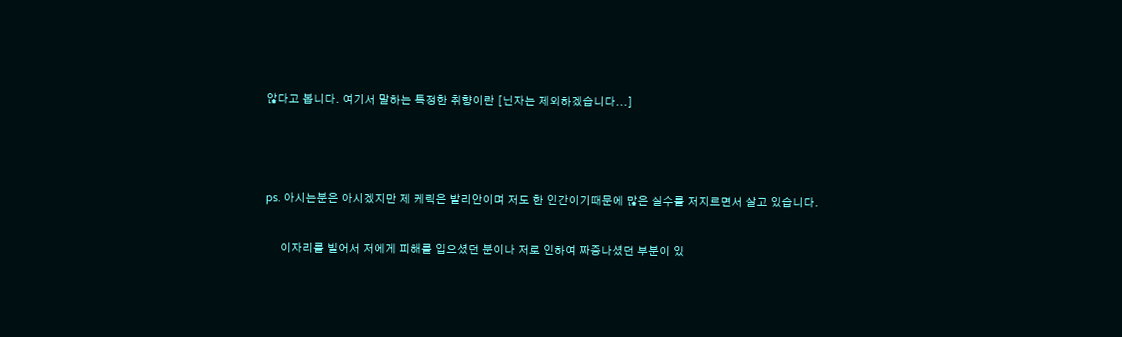않다고 봅니다. 여기서 말하는 특정한 취향이란 [닌자는 제외하겠습니다...]



ps. 아시는분은 아시겠지만 제 케릭은 발리안이며 저도 한 인간이기때문에 많은 실수를 저지르면서 살고 있습니다.

     이자리를 빌어서 저에게 피해를 입으셨던 분이나 저로 인하여 짜증나셨던 부분이 있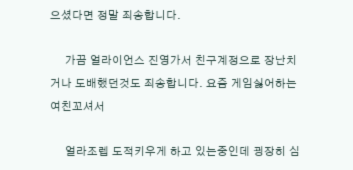으셨다면 정말 죄송합니다.

     가끔 얼라이언스 진영가서 친구계정으로 장난치거나 도배했던것도 죄송합니다. 요즘 게임싫어하는 여친꼬셔서

     얼라조렙 도적키우게 하고 있는중인데 굉장히 심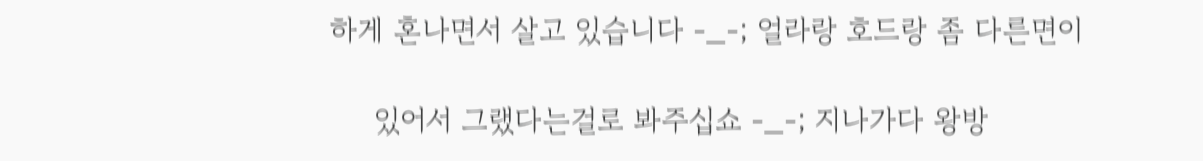하게 혼나면서 살고 있습니다 -_-; 얼라랑 호드랑 좀 다른면이

     있어서 그랬다는걸로 봐주십쇼 -_-; 지나가다 왕방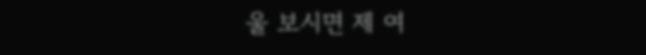울 보시면 제 여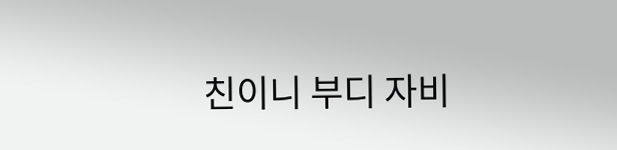친이니 부디 자비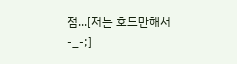점...[저는 호드만해서-_-;]